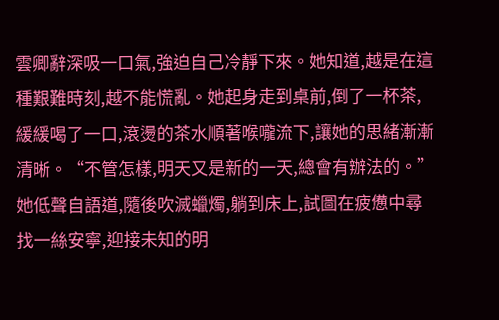雲卿辭深吸一口氣,強迫自己冷靜下來。她知道,越是在這種艱難時刻,越不能慌亂。她起身走到桌前,倒了一杯茶,緩緩喝了一口,滾燙的茶水順著喉嚨流下,讓她的思緒漸漸清晰。“不管怎樣,明天又是新的一天,總會有辦法的。”她低聲自語道,隨後吹滅蠟燭,躺到床上,試圖在疲憊中尋找一絲安寧,迎接未知的明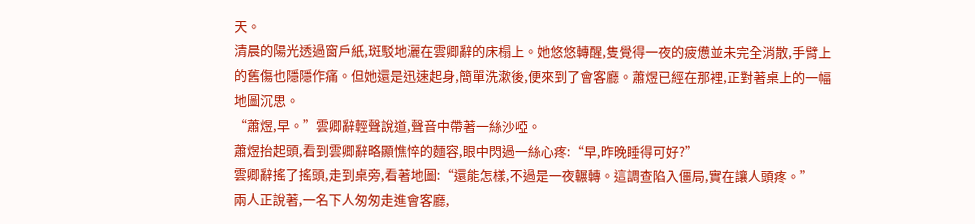天。
清晨的陽光透過窗戶紙,斑駁地灑在雲卿辭的床榻上。她悠悠轉醒,隻覺得一夜的疲憊並未完全消散,手臂上的舊傷也隱隱作痛。但她還是迅速起身,簡單洗漱後,便來到了會客廳。蕭煜已經在那裡,正對著桌上的一幅地圖沉思。
“蕭煜,早。”雲卿辭輕聲說道,聲音中帶著一絲沙啞。
蕭煜抬起頭,看到雲卿辭略顯憔悴的麵容,眼中閃過一絲心疼:“早,昨晚睡得可好?”
雲卿辭搖了搖頭,走到桌旁,看著地圖:“還能怎樣,不過是一夜輾轉。這調查陷入僵局,實在讓人頭疼。”
兩人正說著,一名下人匆匆走進會客廳,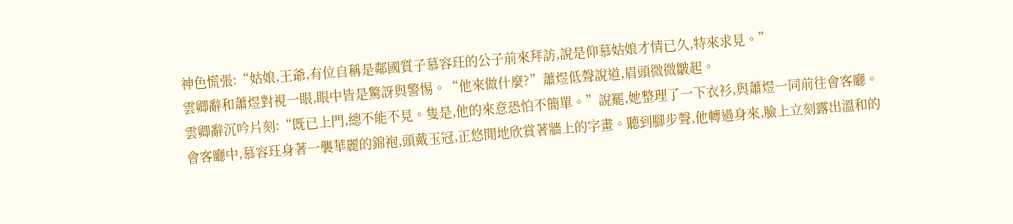神色慌張:“姑娘,王爺,有位自稱是鄰國質子慕容玨的公子前來拜訪,說是仰慕姑娘才情已久,特來求見。”
雲卿辭和蕭煜對視一眼,眼中皆是驚訝與警惕。“他來做什麼?”蕭煜低聲說道,眉頭微微皺起。
雲卿辭沉吟片刻:“既已上門,總不能不見。隻是,他的來意恐怕不簡單。”說罷,她整理了一下衣衫,與蕭煜一同前往會客廳。
會客廳中,慕容玨身著一襲華麗的錦袍,頭戴玉冠,正悠閒地欣賞著牆上的字畫。聽到腳步聲,他轉過身來,臉上立刻露出溫和的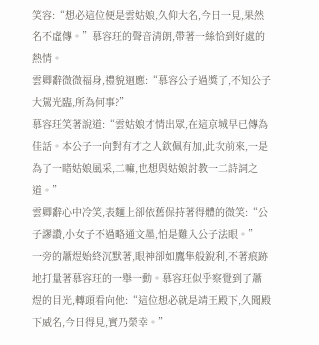笑容:“想必這位便是雲姑娘,久仰大名,今日一見,果然名不虛傳。”慕容玨的聲音清朗,帶著一絲恰到好處的熱情。
雲卿辭微微福身,禮貌迴應:“慕容公子過獎了,不知公子大駕光臨,所為何事?”
慕容玨笑著說道:“雲姑娘才情出眾,在這京城早已傳為佳話。本公子一向對有才之人欽佩有加,此次前來,一是為了一睹姑娘風采,二嘛,也想與姑娘討教一二詩詞之道。”
雲卿辭心中冷笑,表麵上卻依舊保持著得體的微笑:“公子謬讚,小女子不過略通文墨,怕是難入公子法眼。”
一旁的蕭煜始終沉默著,眼神卻如鷹隼般銳利,不著痕跡地打量著慕容玨的一舉一動。慕容玨似乎察覺到了蕭煜的目光,轉頭看向他:“這位想必就是靖王殿下,久聞殿下威名,今日得見,實乃榮幸。”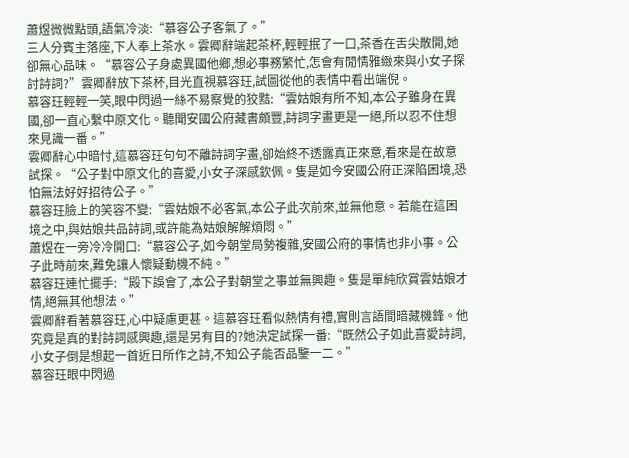蕭煜微微點頭,語氣冷淡:“慕容公子客氣了。”
三人分賓主落座,下人奉上茶水。雲卿辭端起茶杯,輕輕抿了一口,茶香在舌尖散開,她卻無心品味。“慕容公子身處異國他鄉,想必事務繁忙,怎會有閒情雅緻來與小女子探討詩詞?”雲卿辭放下茶杯,目光直視慕容玨,試圖從他的表情中看出端倪。
慕容玨輕輕一笑,眼中閃過一絲不易察覺的狡黠:“雲姑娘有所不知,本公子雖身在異國,卻一直心繫中原文化。聽聞安國公府藏書頗豐,詩詞字畫更是一絕,所以忍不住想來見識一番。”
雲卿辭心中暗忖,這慕容玨句句不離詩詞字畫,卻始終不透露真正來意,看來是在故意試探。“公子對中原文化的喜愛,小女子深感欽佩。隻是如今安國公府正深陷困境,恐怕無法好好招待公子。”
慕容玨臉上的笑容不變:“雲姑娘不必客氣,本公子此次前來,並無他意。若能在這困境之中,與姑娘共品詩詞,或許能為姑娘解解煩悶。”
蕭煜在一旁冷冷開口:“慕容公子,如今朝堂局勢複雜,安國公府的事情也非小事。公子此時前來,難免讓人懷疑動機不純。”
慕容玨連忙擺手:“殿下誤會了,本公子對朝堂之事並無興趣。隻是單純欣賞雲姑娘才情,絕無其他想法。”
雲卿辭看著慕容玨,心中疑慮更甚。這慕容玨看似熱情有禮,實則言語間暗藏機鋒。他究竟是真的對詩詞感興趣,還是另有目的?她決定試探一番:“既然公子如此喜愛詩詞,小女子倒是想起一首近日所作之詩,不知公子能否品鑒一二。”
慕容玨眼中閃過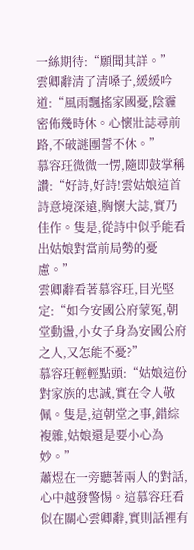一絲期待:“願聞其詳。”
雲卿辭清了清嗓子,緩緩吟道:“風雨飄搖家國憂,陰霾密佈幾時休。心懷壯誌尋前路,不破謎團誓不休。”
慕容玨微微一愣,隨即鼓掌稱讚:“好詩,好詩!雲姑娘這首詩意境深遠,胸懷大誌,實乃佳作。隻是,從詩中似乎能看出姑娘對當前局勢的憂慮。”
雲卿辭看著慕容玨,目光堅定:“如今安國公府蒙冤,朝堂動盪,小女子身為安國公府之人,又怎能不憂?”
慕容玨輕輕點頭:“姑娘這份對家族的忠誠,實在令人敬佩。隻是,這朝堂之事,錯綜複雜,姑娘還是要小心為妙。”
蕭煜在一旁聽著兩人的對話,心中越發警惕。這慕容玨看似在關心雲卿辭,實則話裡有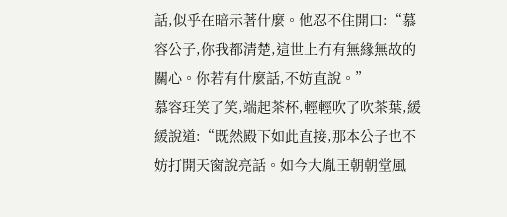話,似乎在暗示著什麼。他忍不住開口:“慕容公子,你我都清楚,這世上冇有無緣無故的關心。你若有什麼話,不妨直說。”
慕容玨笑了笑,端起茶杯,輕輕吹了吹茶葉,緩緩說道:“既然殿下如此直接,那本公子也不妨打開天窗說亮話。如今大胤王朝朝堂風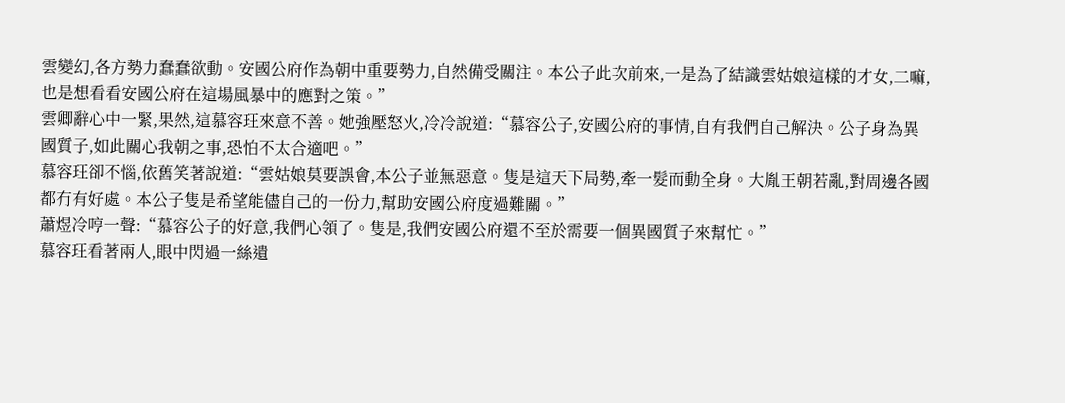雲變幻,各方勢力蠢蠢欲動。安國公府作為朝中重要勢力,自然備受關注。本公子此次前來,一是為了結識雲姑娘這樣的才女,二嘛,也是想看看安國公府在這場風暴中的應對之策。”
雲卿辭心中一緊,果然,這慕容玨來意不善。她強壓怒火,冷冷說道:“慕容公子,安國公府的事情,自有我們自己解決。公子身為異國質子,如此關心我朝之事,恐怕不太合適吧。”
慕容玨卻不惱,依舊笑著說道:“雲姑娘莫要誤會,本公子並無惡意。隻是這天下局勢,牽一髮而動全身。大胤王朝若亂,對周邊各國都冇有好處。本公子隻是希望能儘自己的一份力,幫助安國公府度過難關。”
蕭煜冷哼一聲:“慕容公子的好意,我們心領了。隻是,我們安國公府還不至於需要一個異國質子來幫忙。”
慕容玨看著兩人,眼中閃過一絲遺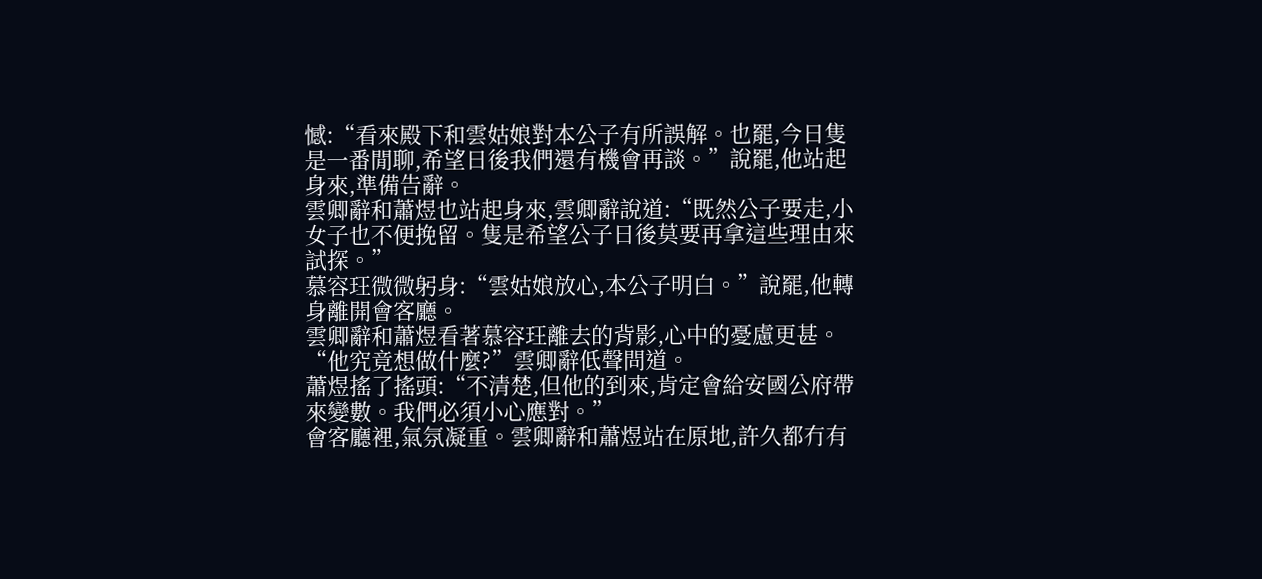憾:“看來殿下和雲姑娘對本公子有所誤解。也罷,今日隻是一番閒聊,希望日後我們還有機會再談。”說罷,他站起身來,準備告辭。
雲卿辭和蕭煜也站起身來,雲卿辭說道:“既然公子要走,小女子也不便挽留。隻是希望公子日後莫要再拿這些理由來試探。”
慕容玨微微躬身:“雲姑娘放心,本公子明白。”說罷,他轉身離開會客廳。
雲卿辭和蕭煜看著慕容玨離去的背影,心中的憂慮更甚。“他究竟想做什麼?”雲卿辭低聲問道。
蕭煜搖了搖頭:“不清楚,但他的到來,肯定會給安國公府帶來變數。我們必須小心應對。”
會客廳裡,氣氛凝重。雲卿辭和蕭煜站在原地,許久都冇有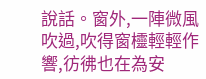說話。窗外,一陣微風吹過,吹得窗欞輕輕作響,彷彿也在為安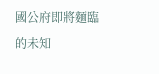國公府即將麵臨的未知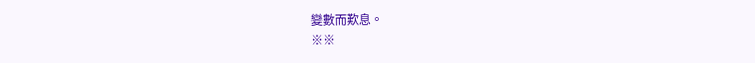變數而歎息。
※※